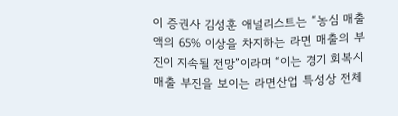이 증권사 김성훈 애널리스트는 “농심 매출액의 65% 이상을 차지하는 라면 매출의 부진이 지속될 전망”이라며 “이는 경기 회복시 매출 부진을 보이는 라면산업 특성상 전체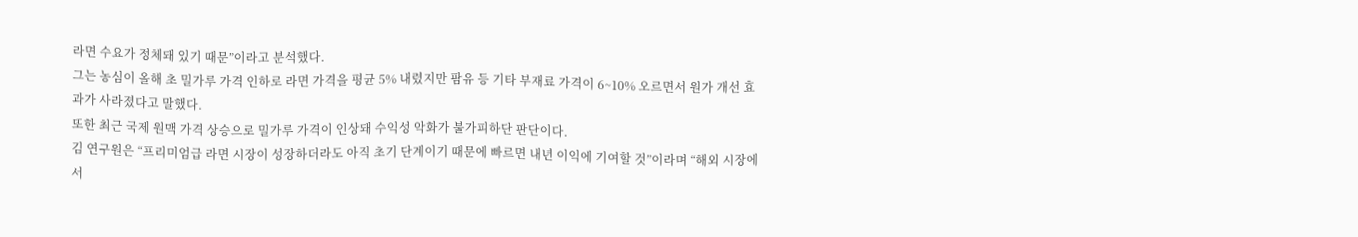라면 수요가 정체돼 있기 때문”이라고 분석했다.
그는 농심이 올해 초 밀가루 가격 인하로 라면 가격을 평균 5% 내렸지만 팜유 등 기타 부재료 가격이 6~10% 오르면서 원가 개선 효과가 사라졌다고 말했다.
또한 최근 국제 원맥 가격 상승으로 밀가루 가격이 인상돼 수익성 악화가 불가피하단 판단이다.
김 연구원은 “프리미엄급 라면 시장이 성장하더라도 아직 초기 단계이기 때문에 빠르면 내년 이익에 기여할 것”이라며 “해외 시장에서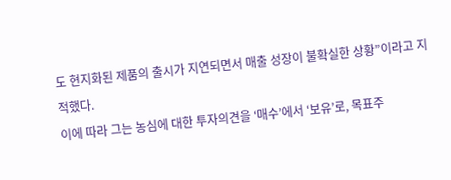도 현지화된 제품의 출시가 지연되면서 매출 성장이 불확실한 상황”이라고 지적했다.
이에 따라 그는 농심에 대한 투자의견을 ‘매수’에서 ‘보유’로, 목표주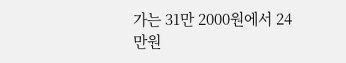가는 31만 2000원에서 24만원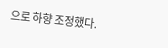으로 하향 조정했다.